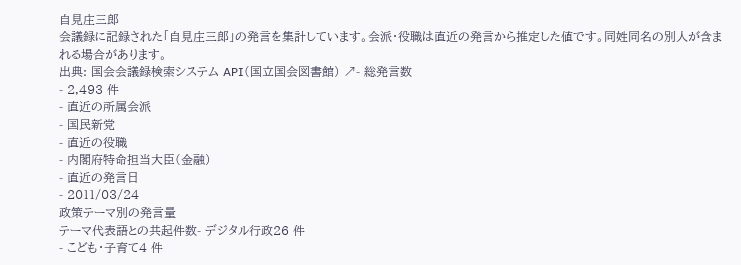自見庄三郎
会議録に記録された「自見庄三郎」の発言を集計しています。会派・役職は直近の発言から推定した値です。同姓同名の別人が含まれる場合があります。
出典: 国会会議録検索システム API(国立国会図書館) ↗- 総発言数
- 2,493 件
- 直近の所属会派
- 国民新党
- 直近の役職
- 内閣府特命担当大臣(金融)
- 直近の発言日
- 2011/03/24
政策テーマ別の発言量
テーマ代表語との共起件数- デジタル行政26 件
- こども・子育て4 件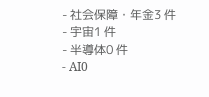- 社会保障・年金3 件
- 宇宙1 件
- 半導体0 件
- AI0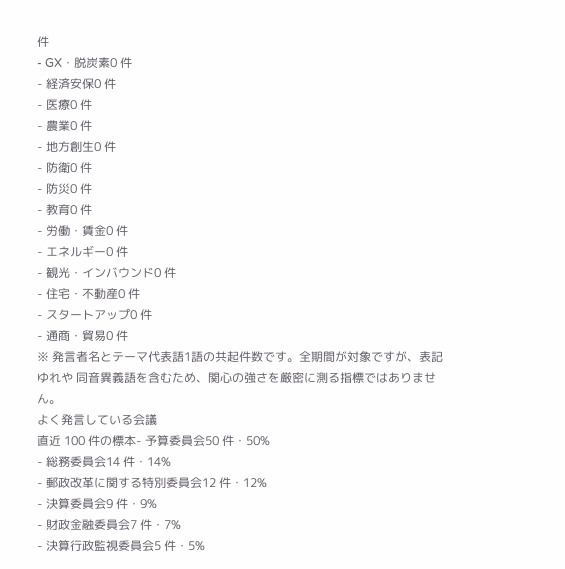件
- GX・脱炭素0 件
- 経済安保0 件
- 医療0 件
- 農業0 件
- 地方創生0 件
- 防衛0 件
- 防災0 件
- 教育0 件
- 労働・賃金0 件
- エネルギー0 件
- 観光・インバウンド0 件
- 住宅・不動産0 件
- スタートアップ0 件
- 通商・貿易0 件
※ 発言者名とテーマ代表語1語の共起件数です。全期間が対象ですが、表記ゆれや 同音異義語を含むため、関心の強さを厳密に測る指標ではありません。
よく発言している会議
直近 100 件の標本- 予算委員会50 件・50%
- 総務委員会14 件・14%
- 郵政改革に関する特別委員会12 件・12%
- 決算委員会9 件・9%
- 財政金融委員会7 件・7%
- 決算行政監視委員会5 件・5%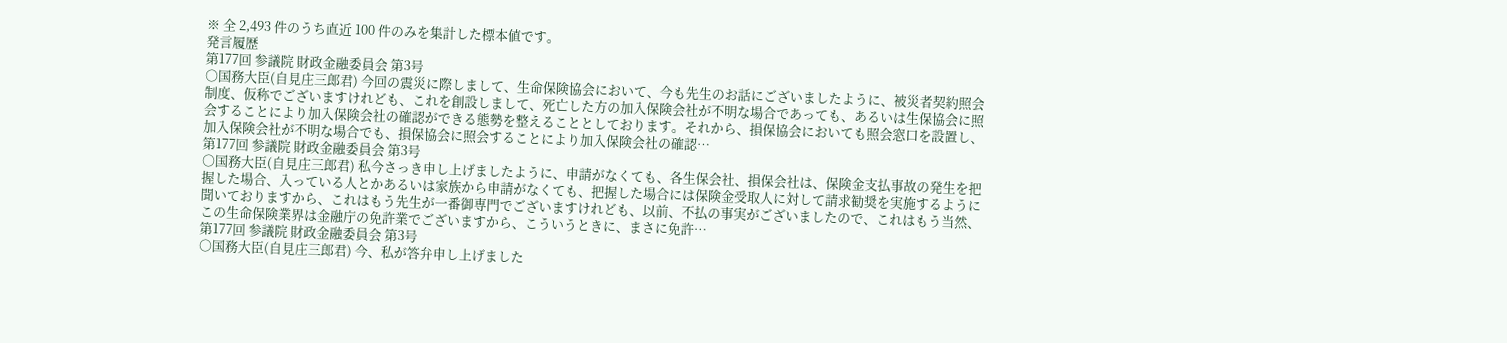※ 全 2,493 件のうち直近 100 件のみを集計した標本値です。
発言履歴
第177回 参議院 財政金融委員会 第3号
○国務大臣(自見庄三郎君) 今回の震災に際しまして、生命保険協会において、今も先生のお話にございましたように、被災者契約照会制度、仮称でございますけれども、これを創設しまして、死亡した方の加入保険会社が不明な場合であっても、あるいは生保協会に照会することにより加入保険会社の確認ができる態勢を整えることとしております。それから、損保協会においても照会窓口を設置し、加入保険会社が不明な場合でも、損保協会に照会することにより加入保険会社の確認…
第177回 参議院 財政金融委員会 第3号
○国務大臣(自見庄三郎君) 私今さっき申し上げましたように、申請がなくても、各生保会社、損保会社は、保険金支払事故の発生を把握した場合、入っている人とかあるいは家族から申請がなくても、把握した場合には保険金受取人に対して請求勧奨を実施するように聞いておりますから、これはもう先生が一番御専門でございますけれども、以前、不払の事実がございましたので、これはもう当然、この生命保険業界は金融庁の免許業でございますから、こういうときに、まさに免許…
第177回 参議院 財政金融委員会 第3号
○国務大臣(自見庄三郎君) 今、私が答弁申し上げました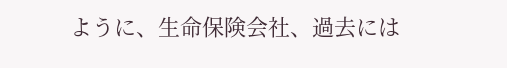ように、生命保険会社、過去には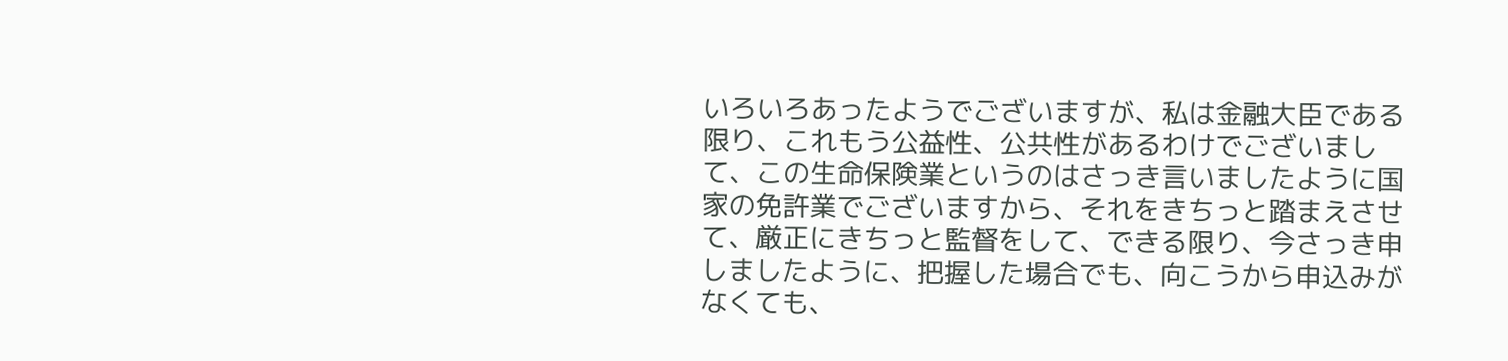いろいろあったようでございますが、私は金融大臣である限り、これもう公益性、公共性があるわけでございまして、この生命保険業というのはさっき言いましたように国家の免許業でございますから、それをきちっと踏まえさせて、厳正にきちっと監督をして、できる限り、今さっき申しましたように、把握した場合でも、向こうから申込みがなくても、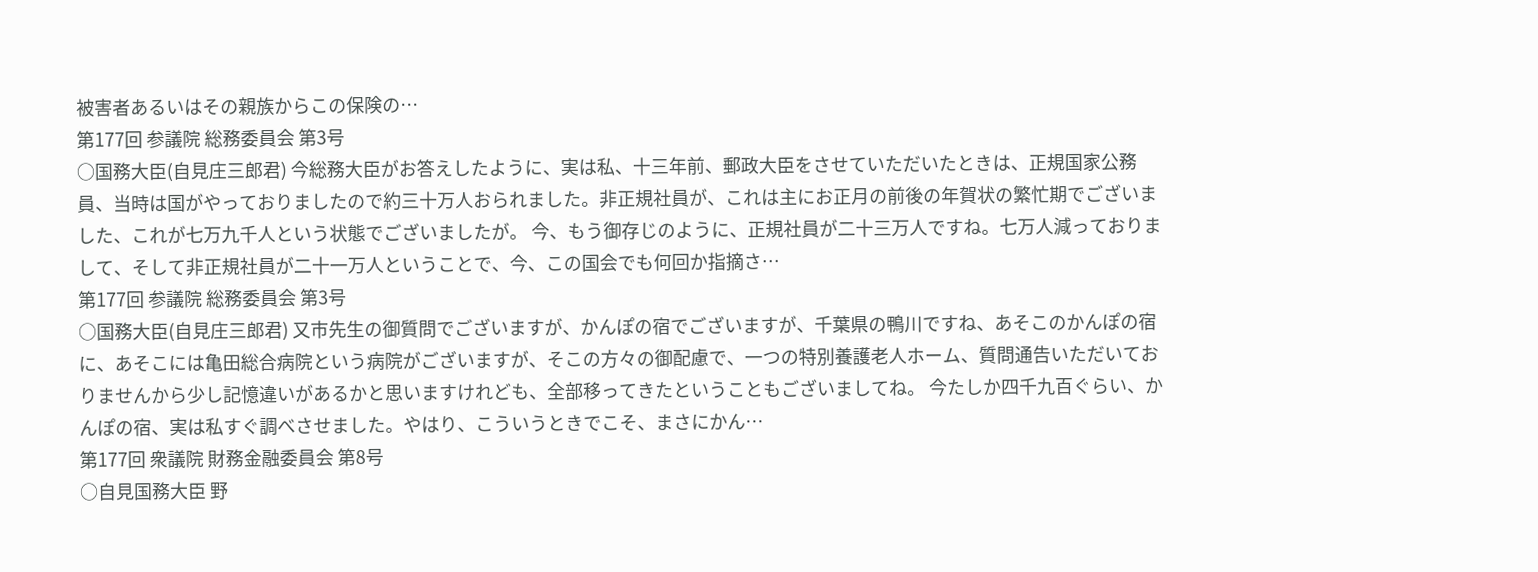被害者あるいはその親族からこの保険の…
第177回 参議院 総務委員会 第3号
○国務大臣(自見庄三郎君) 今総務大臣がお答えしたように、実は私、十三年前、郵政大臣をさせていただいたときは、正規国家公務員、当時は国がやっておりましたので約三十万人おられました。非正規社員が、これは主にお正月の前後の年賀状の繁忙期でございました、これが七万九千人という状態でございましたが。 今、もう御存じのように、正規社員が二十三万人ですね。七万人減っておりまして、そして非正規社員が二十一万人ということで、今、この国会でも何回か指摘さ…
第177回 参議院 総務委員会 第3号
○国務大臣(自見庄三郎君) 又市先生の御質問でございますが、かんぽの宿でございますが、千葉県の鴨川ですね、あそこのかんぽの宿に、あそこには亀田総合病院という病院がございますが、そこの方々の御配慮で、一つの特別養護老人ホーム、質問通告いただいておりませんから少し記憶違いがあるかと思いますけれども、全部移ってきたということもございましてね。 今たしか四千九百ぐらい、かんぽの宿、実は私すぐ調べさせました。やはり、こういうときでこそ、まさにかん…
第177回 衆議院 財務金融委員会 第8号
○自見国務大臣 野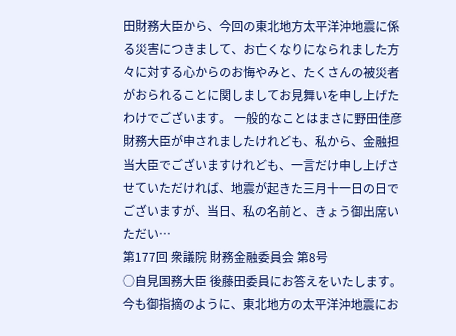田財務大臣から、今回の東北地方太平洋沖地震に係る災害につきまして、お亡くなりになられました方々に対する心からのお悔やみと、たくさんの被災者がおられることに関しましてお見舞いを申し上げたわけでございます。 一般的なことはまさに野田佳彦財務大臣が申されましたけれども、私から、金融担当大臣でございますけれども、一言だけ申し上げさせていただければ、地震が起きた三月十一日の日でございますが、当日、私の名前と、きょう御出席いただい…
第177回 衆議院 財務金融委員会 第8号
○自見国務大臣 後藤田委員にお答えをいたします。 今も御指摘のように、東北地方の太平洋沖地震にお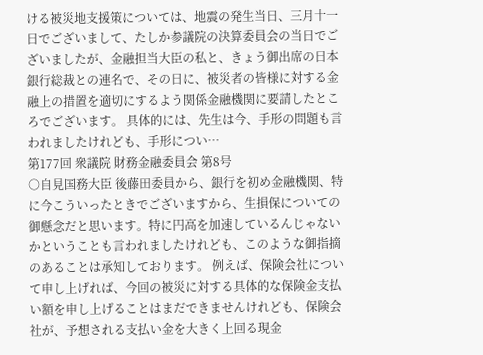ける被災地支援策については、地震の発生当日、三月十一日でございまして、たしか参議院の決算委員会の当日でございましたが、金融担当大臣の私と、きょう御出席の日本銀行総裁との連名で、その日に、被災者の皆様に対する金融上の措置を適切にするよう関係金融機関に要請したところでございます。 具体的には、先生は今、手形の問題も言われましたけれども、手形につい…
第177回 衆議院 財務金融委員会 第8号
○自見国務大臣 後藤田委員から、銀行を初め金融機関、特に今こういったときでございますから、生損保についての御懸念だと思います。特に円高を加速しているんじゃないかということも言われましたけれども、このような御指摘のあることは承知しております。 例えば、保険会社について申し上げれば、今回の被災に対する具体的な保険金支払い額を申し上げることはまだできませんけれども、保険会社が、予想される支払い金を大きく上回る現金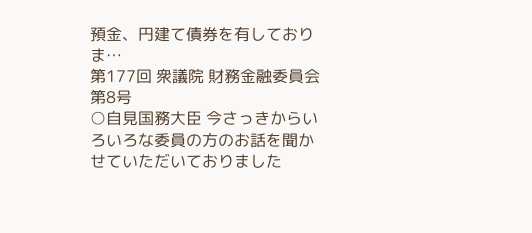預金、円建て債券を有しておりま…
第177回 衆議院 財務金融委員会 第8号
○自見国務大臣 今さっきからいろいろな委員の方のお話を聞かせていただいておりました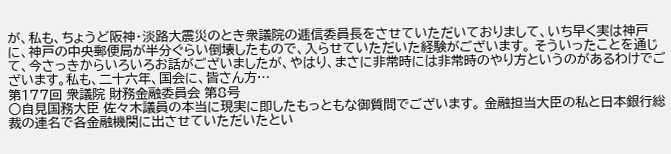が、私も、ちょうど阪神・淡路大震災のとき衆議院の逓信委員長をさせていただいておりまして、いち早く実は神戸に、神戸の中央郵便局が半分ぐらい倒壊したもので、入らせていただいた経験がございます。 そういったことを通じて、今さっきからいろいろお話がございましたが、やはり、まさに非常時には非常時のやり方というのがあるわけでございます。私も、二十六年、国会に、皆さん方…
第177回 衆議院 財務金融委員会 第8号
○自見国務大臣 佐々木議員の本当に現実に即したもっともな御質問でございます。 金融担当大臣の私と日本銀行総裁の連名で各金融機関に出させていただいたとい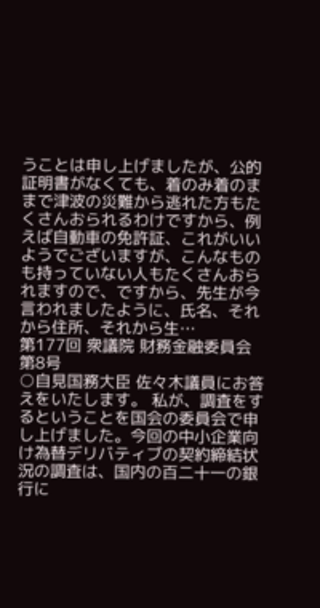うことは申し上げましたが、公的証明書がなくても、着のみ着のままで津波の災難から逃れた方もたくさんおられるわけですから、例えば自動車の免許証、これがいいようでございますが、こんなものも持っていない人もたくさんおられますので、ですから、先生が今言われましたように、氏名、それから住所、それから生…
第177回 衆議院 財務金融委員会 第8号
○自見国務大臣 佐々木議員にお答えをいたします。 私が、調査をするということを国会の委員会で申し上げました。今回の中小企業向け為替デリバティブの契約締結状況の調査は、国内の百二十一の銀行に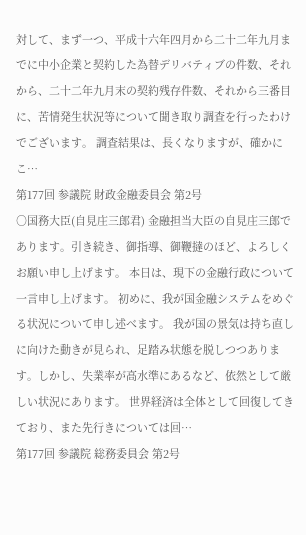対して、まず一つ、平成十六年四月から二十二年九月までに中小企業と契約した為替デリバティブの件数、それから、二十二年九月末の契約残存件数、それから三番目に、苦情発生状況等について聞き取り調査を行ったわけでございます。 調査結果は、長くなりますが、確かにこ…
第177回 参議院 財政金融委員会 第2号
○国務大臣(自見庄三郎君) 金融担当大臣の自見庄三郎であります。引き続き、御指導、御鞭撻のほど、よろしくお願い申し上げます。 本日は、現下の金融行政について一言申し上げます。 初めに、我が国金融システムをめぐる状況について申し述べます。 我が国の景気は持ち直しに向けた動きが見られ、足踏み状態を脱しつつあります。しかし、失業率が高水準にあるなど、依然として厳しい状況にあります。 世界経済は全体として回復してきており、また先行きについては回…
第177回 参議院 総務委員会 第2号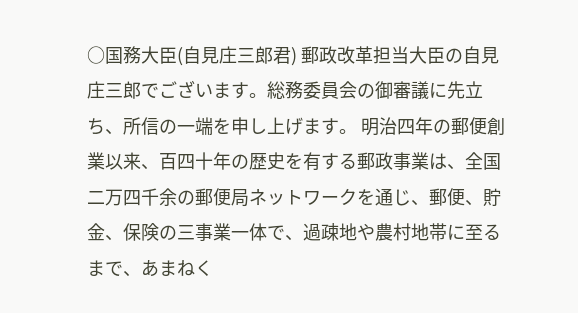○国務大臣(自見庄三郎君) 郵政改革担当大臣の自見庄三郎でございます。総務委員会の御審議に先立ち、所信の一端を申し上げます。 明治四年の郵便創業以来、百四十年の歴史を有する郵政事業は、全国二万四千余の郵便局ネットワークを通じ、郵便、貯金、保険の三事業一体で、過疎地や農村地帯に至るまで、あまねく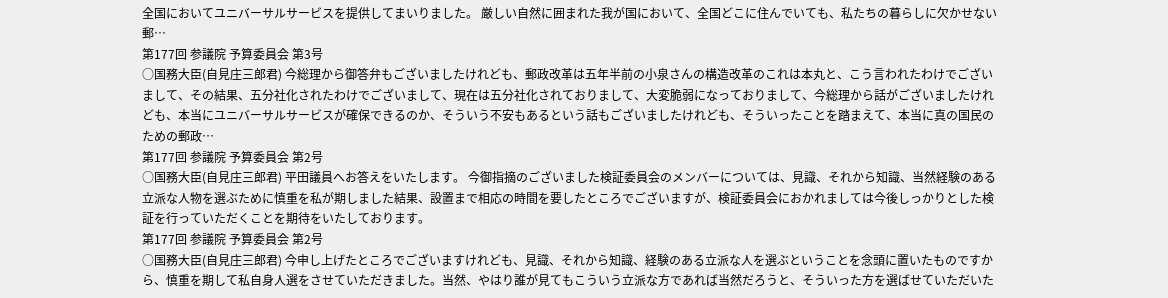全国においてユニバーサルサービスを提供してまいりました。 厳しい自然に囲まれた我が国において、全国どこに住んでいても、私たちの暮らしに欠かせない郵…
第177回 参議院 予算委員会 第3号
○国務大臣(自見庄三郎君) 今総理から御答弁もございましたけれども、郵政改革は五年半前の小泉さんの構造改革のこれは本丸と、こう言われたわけでございまして、その結果、五分社化されたわけでございまして、現在は五分社化されておりまして、大変脆弱になっておりまして、今総理から話がございましたけれども、本当にユニバーサルサービスが確保できるのか、そういう不安もあるという話もございましたけれども、そういったことを踏まえて、本当に真の国民のための郵政…
第177回 参議院 予算委員会 第2号
○国務大臣(自見庄三郎君) 平田議員へお答えをいたします。 今御指摘のございました検証委員会のメンバーについては、見識、それから知識、当然経験のある立派な人物を選ぶために慎重を私が期しました結果、設置まで相応の時間を要したところでございますが、検証委員会におかれましては今後しっかりとした検証を行っていただくことを期待をいたしております。
第177回 参議院 予算委員会 第2号
○国務大臣(自見庄三郎君) 今申し上げたところでございますけれども、見識、それから知識、経験のある立派な人を選ぶということを念頭に置いたものですから、慎重を期して私自身人選をさせていただきました。当然、やはり誰が見てもこういう立派な方であれば当然だろうと、そういった方を選ばせていただいた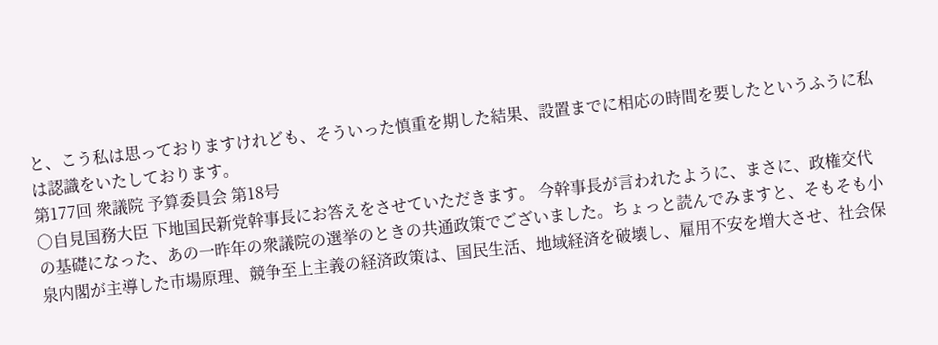と、こう私は思っておりますけれども、そういった慎重を期した結果、設置までに相応の時間を要したというふうに私は認識をいたしております。
第177回 衆議院 予算委員会 第18号
○自見国務大臣 下地国民新党幹事長にお答えをさせていただきます。 今幹事長が言われたように、まさに、政権交代の基礎になった、あの一昨年の衆議院の選挙のときの共通政策でございました。ちょっと読んでみますと、そもそも小泉内閣が主導した市場原理、競争至上主義の経済政策は、国民生活、地域経済を破壊し、雇用不安を増大させ、社会保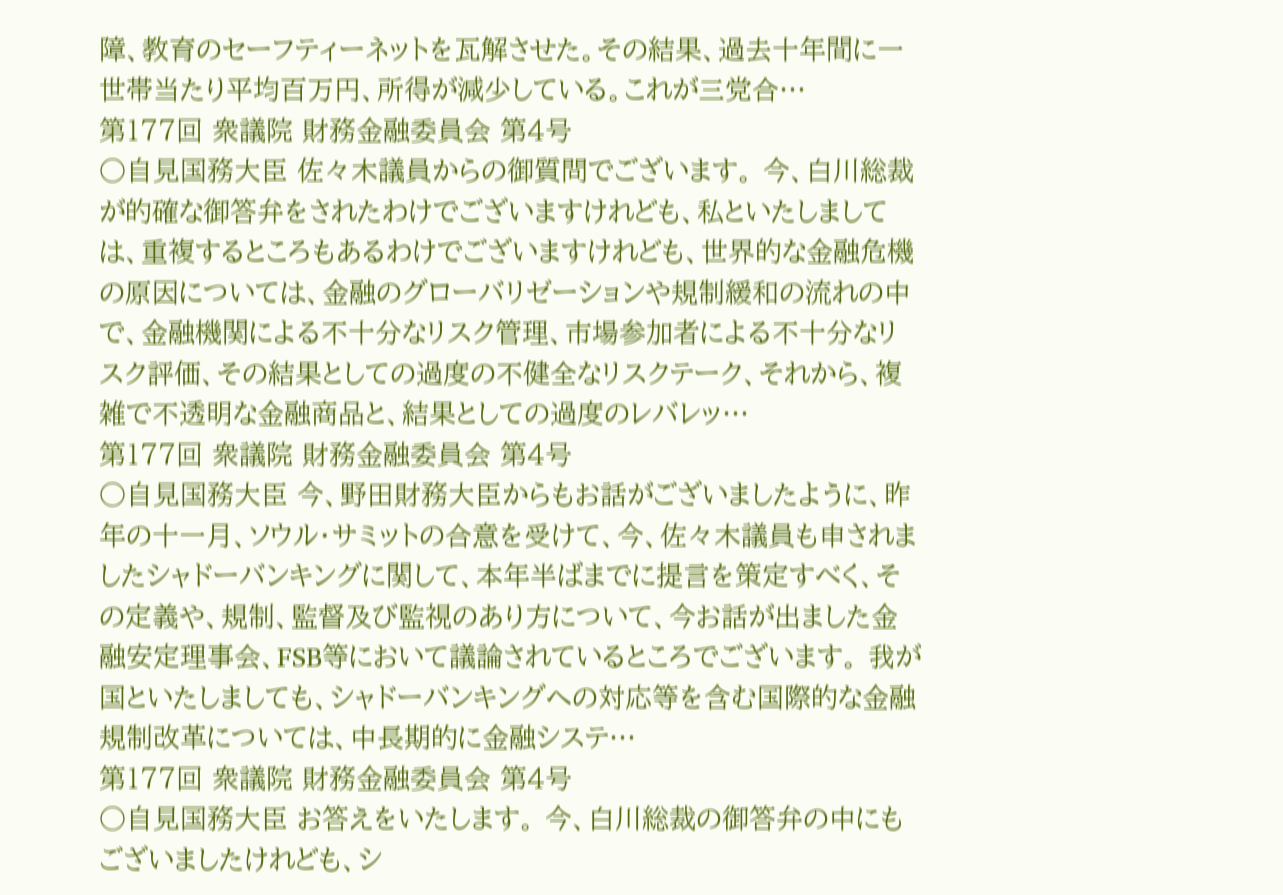障、教育のセーフティーネットを瓦解させた。その結果、過去十年間に一世帯当たり平均百万円、所得が減少している。これが三党合…
第177回 衆議院 財務金融委員会 第4号
○自見国務大臣 佐々木議員からの御質問でございます。 今、白川総裁が的確な御答弁をされたわけでございますけれども、私といたしましては、重複するところもあるわけでございますけれども、世界的な金融危機の原因については、金融のグローバリゼーションや規制緩和の流れの中で、金融機関による不十分なリスク管理、市場参加者による不十分なリスク評価、その結果としての過度の不健全なリスクテーク、それから、複雑で不透明な金融商品と、結果としての過度のレバレッ…
第177回 衆議院 財務金融委員会 第4号
○自見国務大臣 今、野田財務大臣からもお話がございましたように、昨年の十一月、ソウル・サミットの合意を受けて、今、佐々木議員も申されましたシャドーバンキングに関して、本年半ばまでに提言を策定すべく、その定義や、規制、監督及び監視のあり方について、今お話が出ました金融安定理事会、FSB等において議論されているところでございます。 我が国といたしましても、シャドーバンキングへの対応等を含む国際的な金融規制改革については、中長期的に金融システ…
第177回 衆議院 財務金融委員会 第4号
○自見国務大臣 お答えをいたします。 今、白川総裁の御答弁の中にもございましたけれども、シ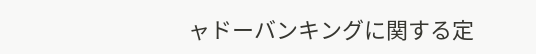ャドーバンキングに関する定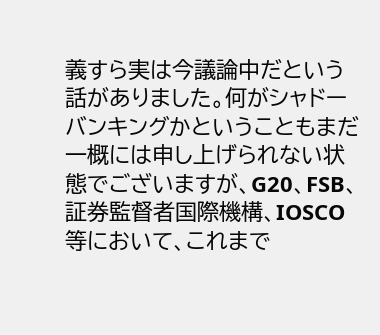義すら実は今議論中だという話がありました。何がシャドーバンキングかということもまだ一概には申し上げられない状態でございますが、G20、FSB、証券監督者国際機構、IOSCO等において、これまで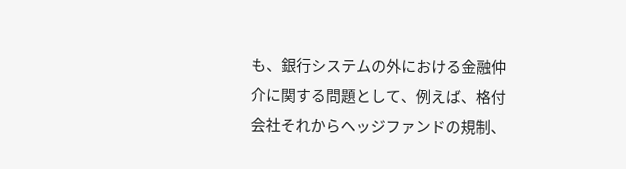も、銀行システムの外における金融仲介に関する問題として、例えば、格付会社それからヘッジファンドの規制、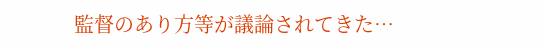監督のあり方等が議論されてきた…